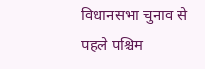विधानसभा चुनाव से पहले पश्चिम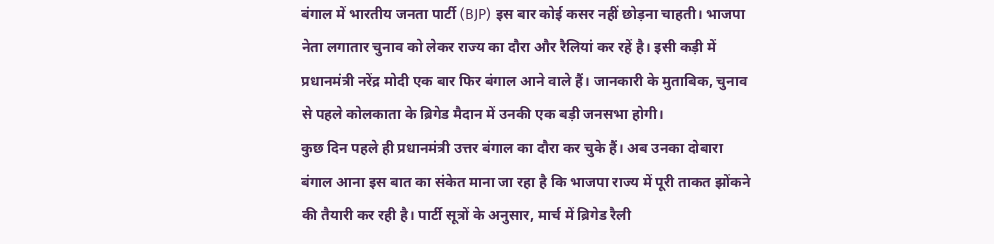बंगाल में भारतीय जनता पार्टी (BJP) इस बार कोई कसर नहीं छोड़ना चाहती। भाजपा नेता लगातार चुनाव को लेकर राज्य का दौरा और रैलियां कर रहें है। इसी कड़ी में प्रधानमंत्री नरेंद्र मोदी एक बार फिर बंगाल आने वाले हैं। जानकारी के मुताबिक, चुनाव से पहले कोलकाता के ब्रिगेड मैदान में उनकी एक बड़ी जनसभा होगी।
कुछ दिन पहले ही प्रधानमंत्री उत्तर बंगाल का दौरा कर चुके हैं। अब उनका दोबारा बंगाल आना इस बात का संकेत माना जा रहा है कि भाजपा राज्य में पूरी ताकत झोंकने की तैयारी कर रही है। पार्टी सूत्रों के अनुसार, मार्च में ब्रिगेड रैली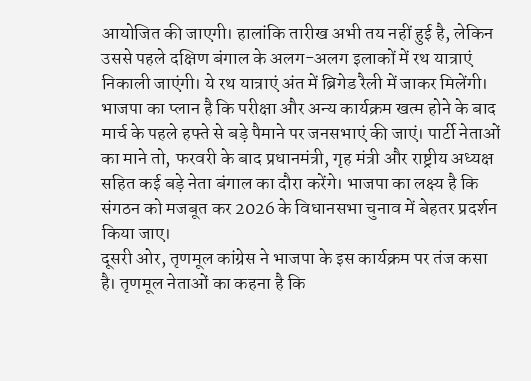आयोजित की जाएगी। हालांकि तारीख अभी तय नहीं हुई है, लेकिन उससे पहले दक्षिण बंगाल के अलग-अलग इलाकों में रथ यात्राएं निकाली जाएंगी। ये रथ यात्राएं अंत में ब्रिगेड रैली में जाकर मिलेंगी।
भाजपा का प्लान है कि परीक्षा और अन्य कार्यक्रम खत्म होने के बाद मार्च के पहले हफ्ते से बड़े पैमाने पर जनसभाएं की जाएं। पार्टी नेताओं का माने तो, फरवरी के बाद प्रधानमंत्री, गृह मंत्री और राष्ट्रीय अध्यक्ष सहित कई बड़े नेता बंगाल का दौरा करेंगे। भाजपा का लक्ष्य है कि संगठन को मजबूत कर 2026 के विधानसभा चुनाव में बेहतर प्रदर्शन किया जाए।
दूसरी ओर, तृणमूल कांग्रेस ने भाजपा के इस कार्यक्रम पर तंज कसा है। तृणमूल नेताओं का कहना है कि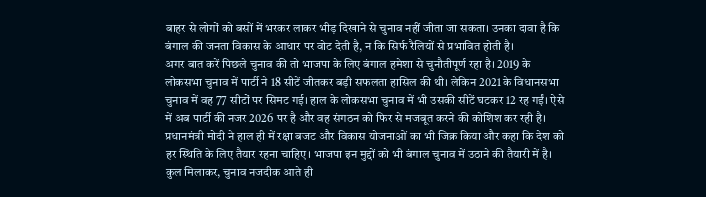बाहर से लोगों को बसों में भरकर लाकर भीड़ दिखाने से चुनाव नहीं जीता जा सकता। उनका दावा है कि बंगाल की जनता विकास के आधार पर वोट देती है, न कि सिर्फ रैलियों से प्रभावित होती है।
अगर बात करें पिछले चुनाव की तो भाजपा के लिए बंगाल हमेशा से चुनौतीपूर्ण रहा है। 2019 के लोकसभा चुनाव में पार्टी ने 18 सीटें जीतकर बड़ी सफलता हासिल की थी। लेकिन 2021 के विधानसभा चुनाव में वह 77 सीटों पर सिमट गई। हाल के लोकसभा चुनाव में भी उसकी सीटें घटकर 12 रह गईं। ऐसे में अब पार्टी की नजर 2026 पर है और वह संगठन को फिर से मजबूत करने की कोशिश कर रही है।
प्रधानमंत्री मोदी ने हाल ही में रक्षा बजट और विकास योजनाओं का भी जिक्र किया और कहा कि देश को हर स्थिति के लिए तैयार रहना चाहिए। भाजपा इन मुद्दों को भी बंगाल चुनाव में उठाने की तैयारी में है।
कुल मिलाकर, चुनाव नजदीक आते ही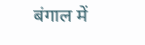बंगाल में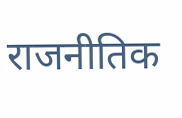राजनीतिक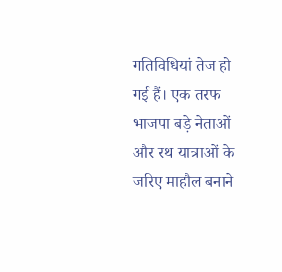गतिविधियां तेज हो गई हैं। एक तरफ भाजपा बड़े नेताओं और रथ यात्राओं के जरिए माहौल बनाने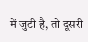में जुटी है, तो दूसरी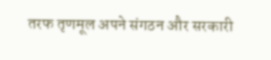तरफ तृणमूल अपने संगठन और सरकारी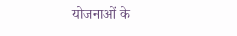योजनाओं के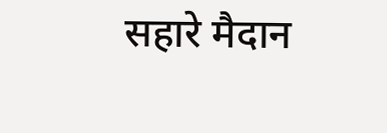सहारे मैदान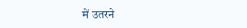में उतरने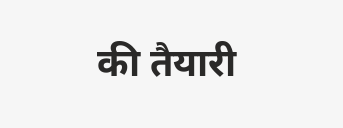की तैयारी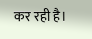कर रही है।